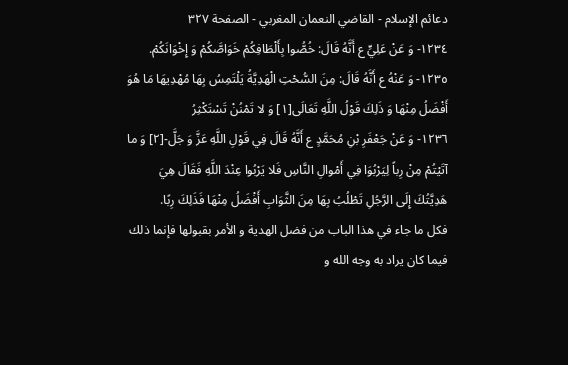دعائم الإسلام - القاضي النعمان المغربي - الصفحة ٣٢٧
١٢٣٤- وَ عَنْ عَلِيٍّ ع أَنَّهُ قَالَ: خُصُّوا بِأَلْطَافِكُمْ خَوَاصَّكُمْ وَ إِخْوَانَكُمْ.
١٢٣٥- وَ عَنْهُ ع أَنَّهُ قَالَ: مِنَ السُّحْتِ الْهَدِيَّةُ يَلْتَمِسُ بِهَا مُهْدِيهَا مَا هُوَ أَفْضَلُ مِنْهَا وَ ذَلِكَ قَوْلُ اللَّهِ تَعَالَى[١] وَ لا تَمْنُنْ تَسْتَكْثِرُ
١٢٣٦- وَ عَنْ جَعْفَرِ بْنِ مُحَمَّدٍ ع أَنَّهُ قَالَ فِي قَوْلِ اللَّهِ عَزَّ وَ جَلَّ-[٢] وَ ما آتَيْتُمْ مِنْ رِباً لِيَرْبُوَا فِي أَمْوالِ النَّاسِ فَلا يَرْبُوا عِنْدَ اللَّهِ فَقَالَ هِيَ هَدِيَّتُكَ إِلَى الرَّجُلِ تَطْلُبُ بِهَا مِنَ الثَّوَابِ أَفْضَلُ مِنْهَا فَذَلِكَ رِبًا.
فكل ما جاء في هذا الباب من فضل الهدية و الأمر بقبولها فإنما ذلك فيما كان يراد به وجه الله و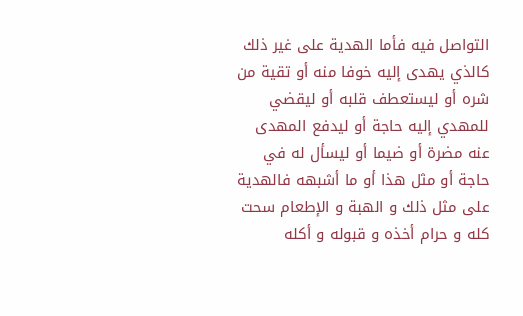التواصل فيه فأما الهدية على غير ذلك كالذي يهدى إليه خوفا منه أو تقية من شره أو ليستعطف قلبه أو ليقضي للمهدي إليه حاجة أو ليدفع المهدى عنه مضرة أو ضيما أو ليسأل له في حاجة أو مثل هذا أو ما أشبهه فالهدية على مثل ذلك و الهبة و الإطعام سحت كله و حرام أخذه و قبوله و أكله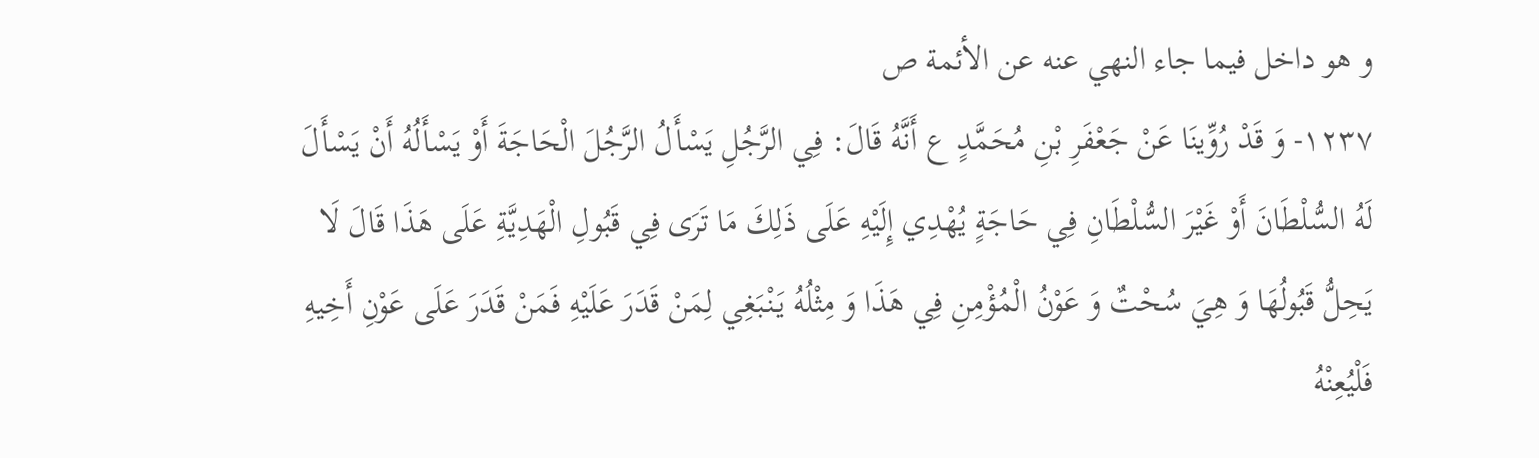و هو داخل فيما جاء النهي عنه عن الأئمة ص
١٢٣٧- وَ قَدْ رُوِّينَا عَنْ جَعْفَرِ بْنِ مُحَمَّدٍ ع أَنَّهُ قَالَ: فِي الرَّجُلِ يَسْأَلُ الرَّجُلَ الْحَاجَةَ أَوْ يَسْأَلُهُ أَنْ يَسْأَلَ لَهُ السُّلْطَانَ أَوْ غَيْرَ السُّلْطَانِ فِي حَاجَةٍ يُهْدِي إِلَيْهِ عَلَى ذَلِكَ مَا تَرَى فِي قَبُولِ الْهَدِيَّةِ عَلَى هَذَا قَالَ لَا يَحِلُّ قَبُولُهَا وَ هِيَ سُحْتٌ وَ عَوْنُ الْمُؤْمِنِ فِي هَذَا وَ مِثْلُهُ يَنْبَغِي لِمَنْ قَدَرَ عَلَيْهِ فَمَنْ قَدَرَ عَلَى عَوْنِ أَخِيهِ فَلْيُعِنْهُ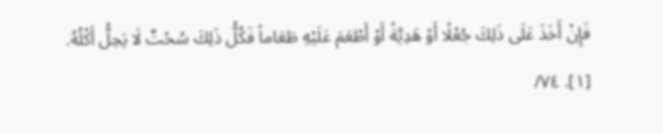فَإِنْ أَخَذَ عَلَى ذَلِكَ جُعْلًا أَوْ هَدِيَّةً أَوْ أَطْعَمَ عَلَيْهِ طَعَاماً فَكُلُّ ذَلِكَ سُحْتٌ لَا يَحِلُّ أَكْلُهُ.
[١]. ٧٤/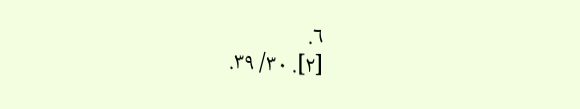٦.
[٢]. ٣٠/ ٣٩.